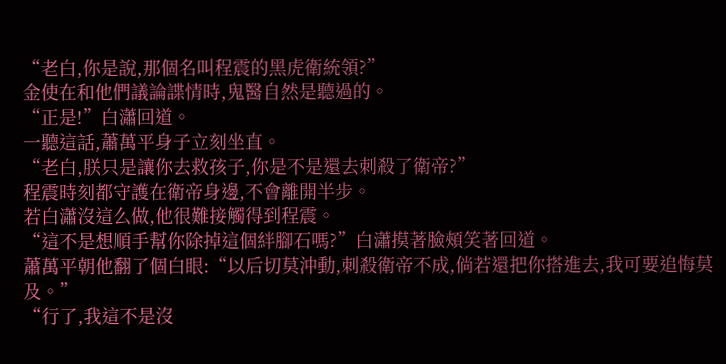“老白,你是說,那個名叫程震的黑虎衛統領?”
金使在和他們議論諜情時,鬼醫自然是聽過的。
“正是!”白瀟回道。
一聽這話,蕭萬平身子立刻坐直。
“老白,朕只是讓你去救孩子,你是不是還去刺殺了衛帝?”
程震時刻都守護在衛帝身邊,不會離開半步。
若白瀟沒這么做,他很難接觸得到程震。
“這不是想順手幫你除掉這個絆腳石嗎?”白瀟摸著臉頰笑著回道。
蕭萬平朝他翻了個白眼:“以后切莫沖動,刺殺衛帝不成,倘若還把你搭進去,我可要追悔莫及。”
“行了,我這不是沒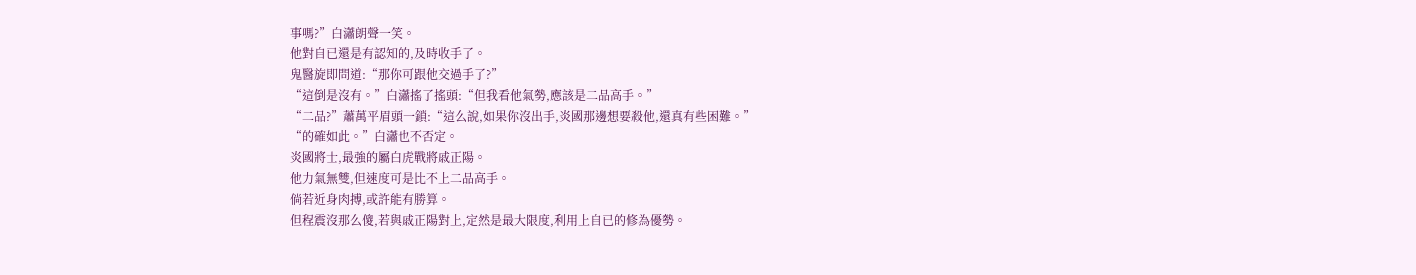事嗎?”白瀟朗聲一笑。
他對自已還是有認知的,及時收手了。
鬼醫旋即問道:“那你可跟他交過手了?”
“這倒是沒有。”白瀟搖了搖頭:“但我看他氣勢,應該是二品高手。”
“二品?”蕭萬平眉頭一鎖:“這么說,如果你沒出手,炎國那邊想要殺他,還真有些困難。”
“的確如此。”白瀟也不否定。
炎國將士,最強的屬白虎戰將戚正陽。
他力氣無雙,但速度可是比不上二品高手。
倘若近身肉搏,或許能有勝算。
但程震沒那么傻,若與戚正陽對上,定然是最大限度,利用上自已的修為優勢。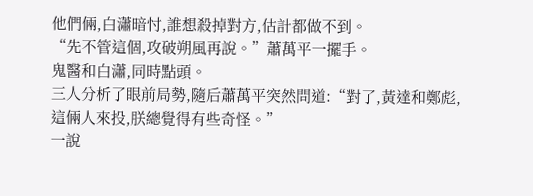他們倆,白瀟暗忖,誰想殺掉對方,估計都做不到。
“先不管這個,攻破朔風再說。”蕭萬平一擺手。
鬼醫和白瀟,同時點頭。
三人分析了眼前局勢,隨后蕭萬平突然問道:“對了,黃達和鄭彪,這倆人來投,朕總覺得有些奇怪。”
一說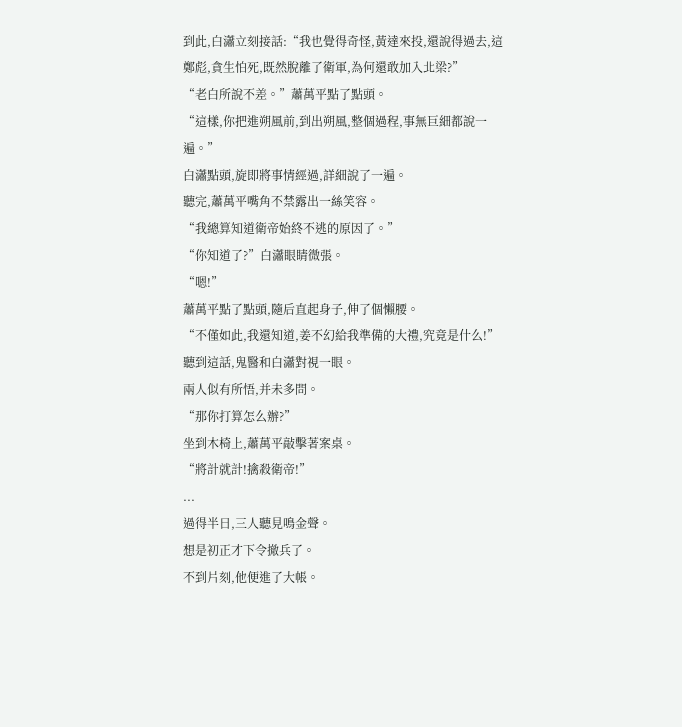到此,白瀟立刻接話:“我也覺得奇怪,黃達來投,還說得過去,這鄭彪,貪生怕死,既然脫離了衛軍,為何還敢加入北梁?”
“老白所說不差。”蕭萬平點了點頭。
“這樣,你把進朔風前,到出朔風,整個過程,事無巨細都說一遍。”
白瀟點頭,旋即將事情經過,詳細說了一遍。
聽完,蕭萬平嘴角不禁露出一絲笑容。
“我總算知道衛帝始終不逃的原因了。”
“你知道了?”白瀟眼睛微張。
“嗯!”
蕭萬平點了點頭,隨后直起身子,伸了個懶腰。
“不僅如此,我還知道,姜不幻給我準備的大禮,究竟是什么!”
聽到這話,鬼醫和白瀟對視一眼。
兩人似有所悟,并未多問。
“那你打算怎么辦?”
坐到木椅上,蕭萬平敲擊著案桌。
“將計就計!擒殺衛帝!”
...
過得半日,三人聽見鳴金聲。
想是初正才下令撤兵了。
不到片刻,他便進了大帳。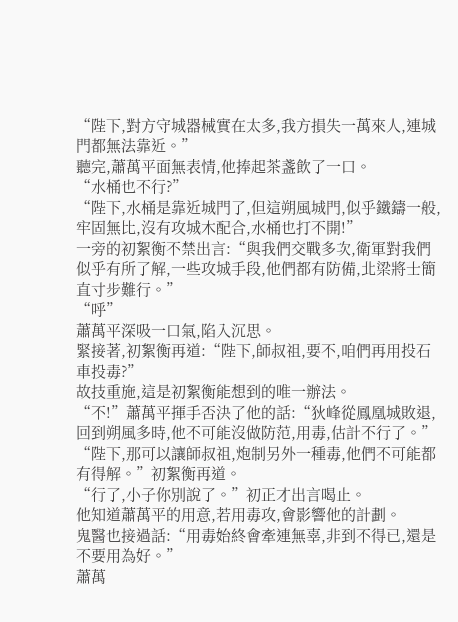“陛下,對方守城器械實在太多,我方損失一萬來人,連城門都無法靠近。”
聽完,蕭萬平面無表情,他捧起茶盞飲了一口。
“水桶也不行?”
“陛下,水桶是靠近城門了,但這朔風城門,似乎鐵鑄一般,牢固無比,沒有攻城木配合,水桶也打不開!”
一旁的初絮衡不禁出言:“與我們交戰多次,衛軍對我們似乎有所了解,一些攻城手段,他們都有防備,北梁將士簡直寸步難行。”
“呼”
蕭萬平深吸一口氣,陷入沉思。
緊接著,初絮衡再道:“陛下,師叔祖,要不,咱們再用投石車投毒?”
故技重施,這是初絮衡能想到的唯一辦法。
“不!”蕭萬平揮手否決了他的話:“狄峰從鳳凰城敗退,回到朔風多時,他不可能沒做防范,用毒,估計不行了。”
“陛下,那可以讓師叔祖,炮制另外一種毒,他們不可能都有得解。”初絮衡再道。
“行了,小子你別說了。”初正才出言喝止。
他知道蕭萬平的用意,若用毒攻,會影響他的計劃。
鬼醫也接過話:“用毒始終會牽連無辜,非到不得已,還是不要用為好。”
蕭萬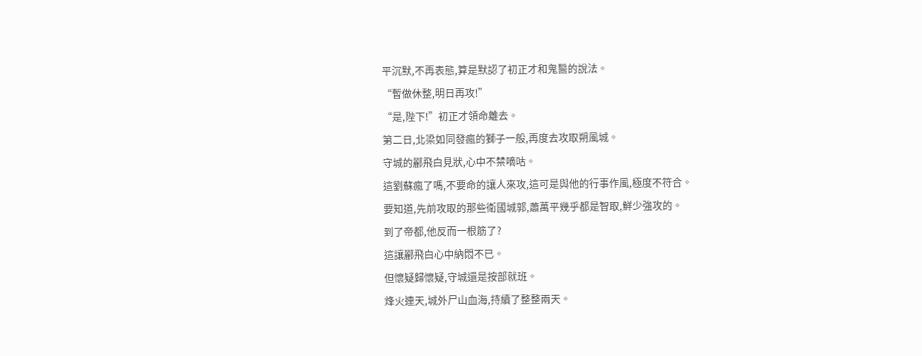平沉默,不再表態,算是默認了初正才和鬼醫的說法。
“暫做休整,明日再攻!”
“是,陛下!”初正才領命離去。
第二日,北梁如同發瘋的獅子一般,再度去攻取朔風城。
守城的酈飛白見狀,心中不禁嘀咕。
這劉蘇瘋了嗎,不要命的讓人來攻,這可是與他的行事作風,極度不符合。
要知道,先前攻取的那些衛國城郭,蕭萬平幾乎都是智取,鮮少強攻的。
到了帝都,他反而一根筋了?
這讓酈飛白心中納悶不已。
但懷疑歸懷疑,守城還是按部就班。
烽火連天,城外尸山血海,持續了整整兩天。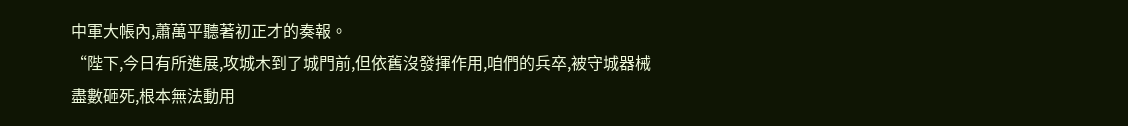中軍大帳內,蕭萬平聽著初正才的奏報。
“陛下,今日有所進展,攻城木到了城門前,但依舊沒發揮作用,咱們的兵卒,被守城器械盡數砸死,根本無法動用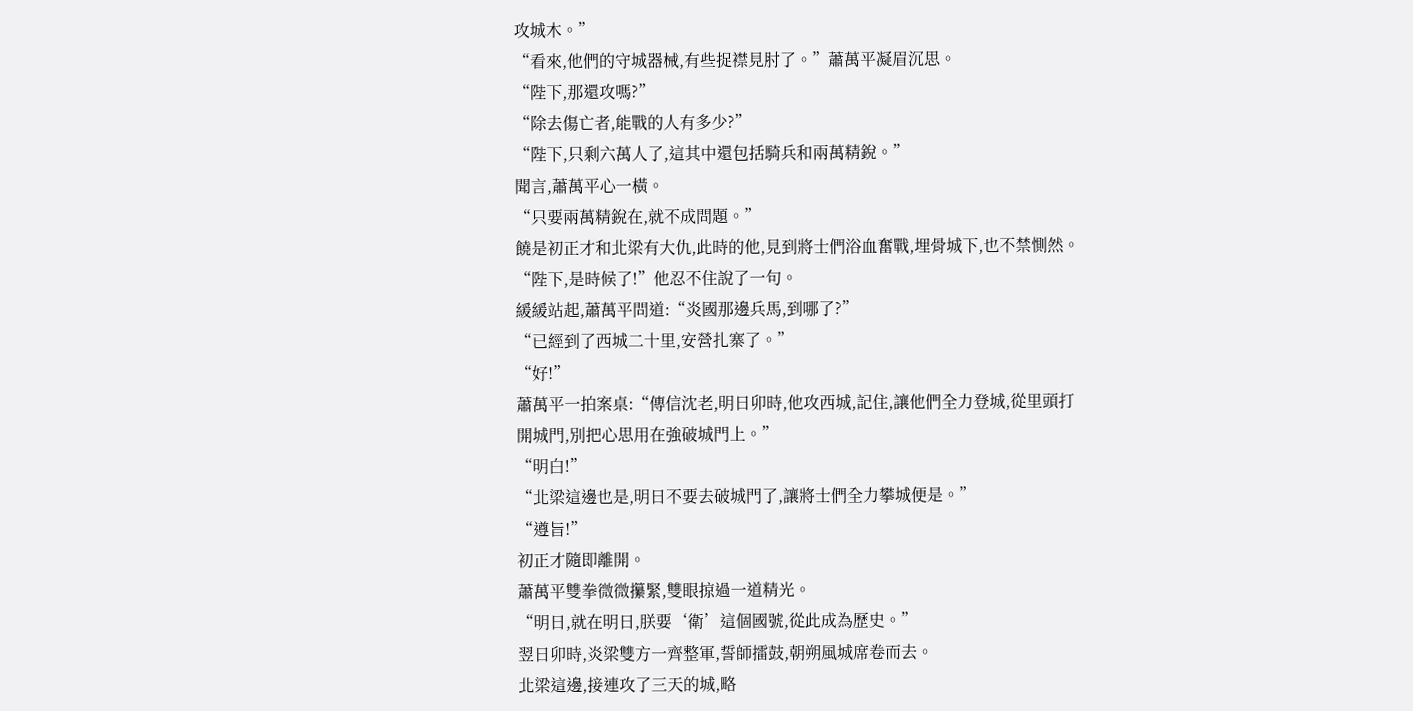攻城木。”
“看來,他們的守城器械,有些捉襟見肘了。”蕭萬平凝眉沉思。
“陛下,那還攻嗎?”
“除去傷亡者,能戰的人有多少?”
“陛下,只剩六萬人了,這其中還包括騎兵和兩萬精銳。”
聞言,蕭萬平心一橫。
“只要兩萬精銳在,就不成問題。”
饒是初正才和北梁有大仇,此時的他,見到將士們浴血奮戰,埋骨城下,也不禁惻然。
“陛下,是時候了!”他忍不住說了一句。
緩緩站起,蕭萬平問道:“炎國那邊兵馬,到哪了?”
“已經到了西城二十里,安營扎寨了。”
“好!”
蕭萬平一拍案桌:“傳信沈老,明日卯時,他攻西城,記住,讓他們全力登城,從里頭打開城門,別把心思用在強破城門上。”
“明白!”
“北梁這邊也是,明日不要去破城門了,讓將士們全力攀城便是。”
“遵旨!”
初正才隨即離開。
蕭萬平雙拳微微攥緊,雙眼掠過一道精光。
“明日,就在明日,朕要‘衛’這個國號,從此成為歷史。”
翌日卯時,炎梁雙方一齊整軍,誓師擂鼓,朝朔風城席卷而去。
北梁這邊,接連攻了三天的城,略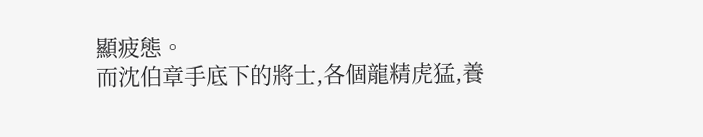顯疲態。
而沈伯章手底下的將士,各個龍精虎猛,養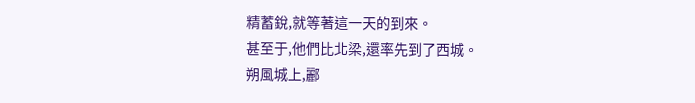精蓄銳,就等著這一天的到來。
甚至于,他們比北梁,還率先到了西城。
朔風城上,酈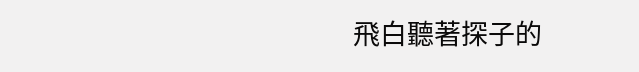飛白聽著探子的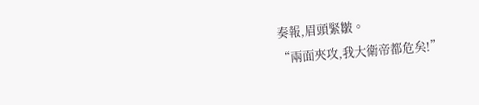奏報,眉頭緊皺。
“兩面夾攻,我大衛帝都危矣!”